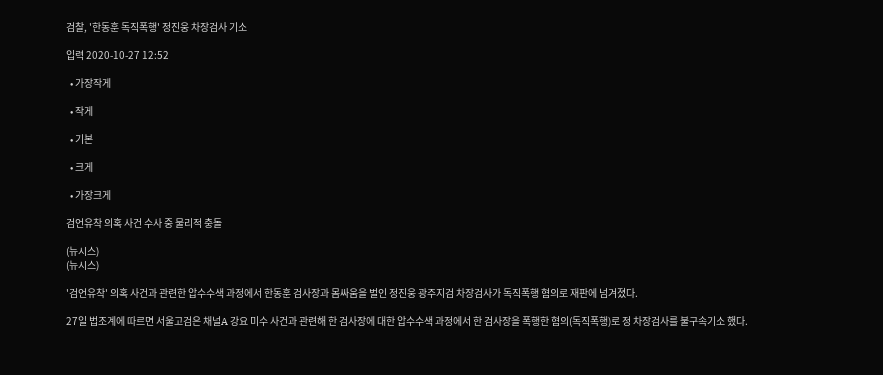검찰, '한동훈 독직폭행' 정진웅 차장검사 기소

입력 2020-10-27 12:52

  • 가장작게

  • 작게

  • 기본

  • 크게

  • 가장크게

검언유착 의혹 사건 수사 중 물리적 충돌

(뉴시스)
(뉴시스)

'검언유착' 의혹 사건과 관련한 압수수색 과정에서 한동훈 검사장과 몸싸움을 벌인 정진웅 광주지검 차장검사가 독직폭행 혐의로 재판에 넘겨졌다.

27일 법조계에 따르면 서울고검은 채널A 강요 미수 사건과 관련해 한 검사장에 대한 압수수색 과정에서 한 검사장을 폭행한 혐의(독직폭행)로 정 차장검사를 불구속기소 했다.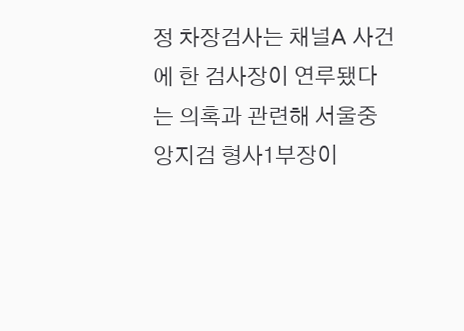정 차장검사는 채널A 사건에 한 검사장이 연루됐다는 의혹과 관련해 서울중앙지검 형사1부장이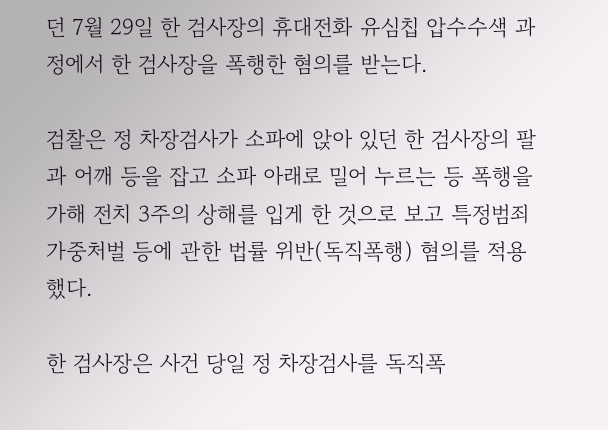던 7월 29일 한 검사장의 휴대전화 유심칩 압수수색 과정에서 한 검사장을 폭행한 혐의를 받는다.

검찰은 정 차장검사가 소파에 앉아 있던 한 검사장의 팔과 어깨 등을 잡고 소파 아래로 밀어 누르는 등 폭행을 가해 전치 3주의 상해를 입게 한 것으로 보고 특정범죄가중처벌 등에 관한 법률 위반(독직폭행) 혐의를 적용했다.

한 검사장은 사건 당일 정 차장검사를 독직폭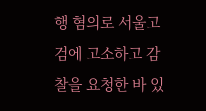행 혐의로 서울고검에 고소하고 감찰을 요청한 바 있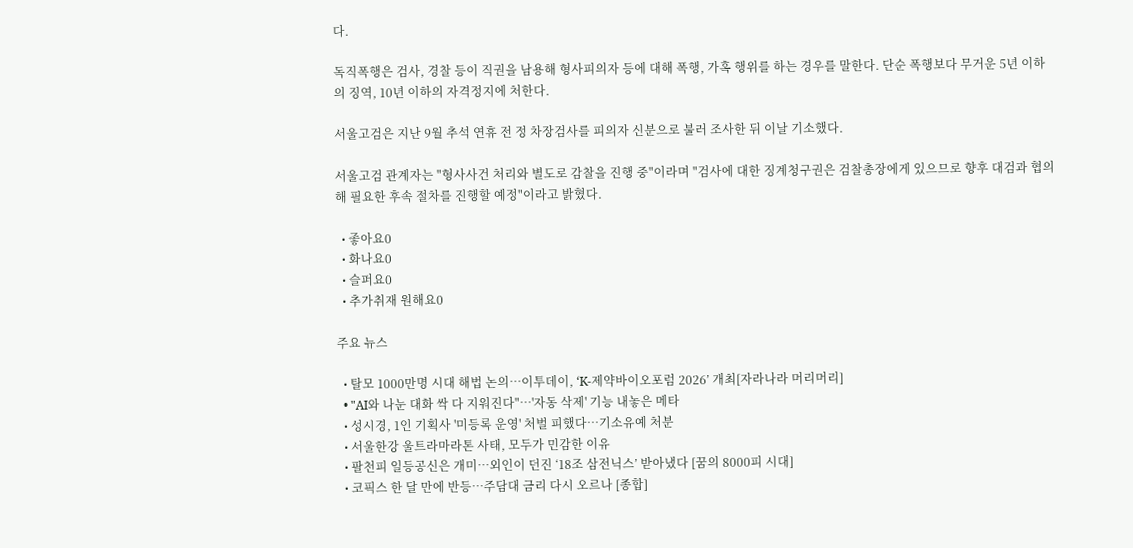다.

독직폭행은 검사, 경찰 등이 직권을 남용해 형사피의자 등에 대해 폭행, 가혹 행위를 하는 경우를 말한다. 단순 폭행보다 무거운 5년 이하의 징역, 10년 이하의 자격정지에 처한다.

서울고검은 지난 9월 추석 연휴 전 정 차장검사를 피의자 신분으로 불러 조사한 뒤 이날 기소했다.

서울고검 관계자는 "형사사건 처리와 별도로 감찰을 진행 중"이라며 "검사에 대한 징계청구권은 검찰총장에게 있으므로 향후 대검과 협의해 필요한 후속 절차를 진행할 예정"이라고 밝혔다.

  • 좋아요0
  • 화나요0
  • 슬퍼요0
  • 추가취재 원해요0

주요 뉴스

  • 탈모 1000만명 시대 해법 논의…이투데이, ‘K-제약바이오포럼 2026’ 개최[자라나라 머리머리]
  • "AI와 나눈 대화 싹 다 지워진다"…'자동 삭제' 기능 내놓은 메타
  • 성시경, 1인 기획사 '미등록 운영' 처벌 피했다⋯기소유예 처분
  • 서울한강 울트라마라톤 사태, 모두가 민감한 이유
  • 팔천피 일등공신은 개미⋯외인이 던진 ‘18조 삼전닉스’ 받아냈다 [꿈의 8000피 시대]
  • 코픽스 한 달 만에 반등⋯주담대 금리 다시 오르나 [종합]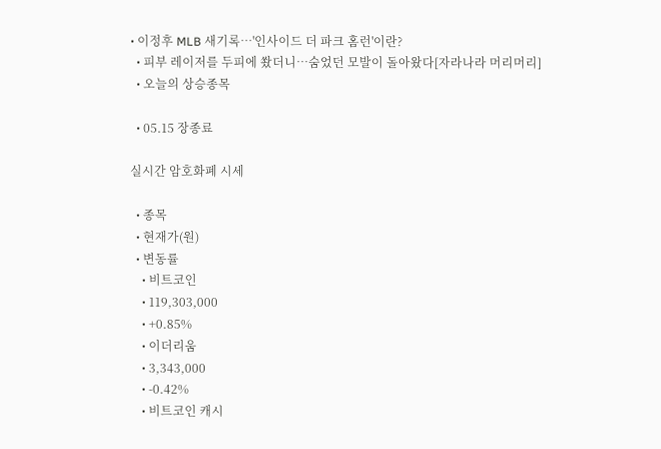• 이정후 MLB 새기록…'인사이드 더 파크 홈런'이란?
  • 피부 레이저를 두피에 쐈더니…숨었던 모발이 돌아왔다[자라나라 머리머리]
  • 오늘의 상승종목

  • 05.15 장종료

실시간 암호화폐 시세

  • 종목
  • 현재가(원)
  • 변동률
    • 비트코인
    • 119,303,000
    • +0.85%
    • 이더리움
    • 3,343,000
    • -0.42%
    • 비트코인 캐시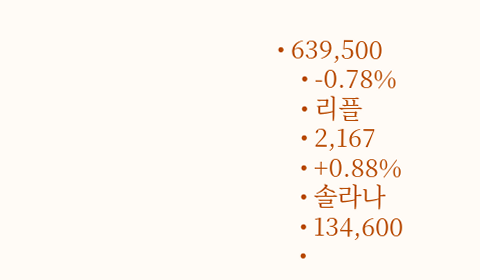• 639,500
    • -0.78%
    • 리플
    • 2,167
    • +0.88%
    • 솔라나
    • 134,600
    •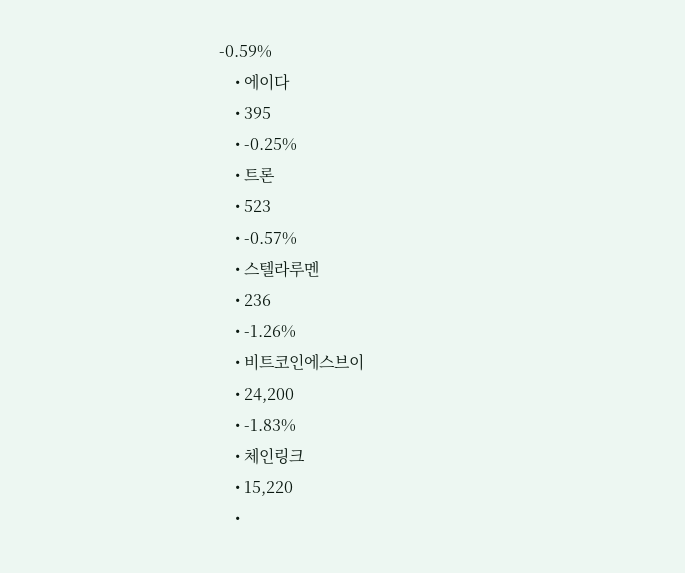-0.59%
    • 에이다
    • 395
    • -0.25%
    • 트론
    • 523
    • -0.57%
    • 스텔라루멘
    • 236
    • -1.26%
    • 비트코인에스브이
    • 24,200
    • -1.83%
    • 체인링크
    • 15,220
    •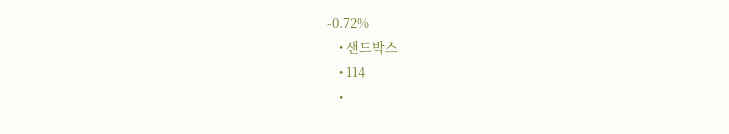-0.72%
    • 샌드박스
    • 114
    •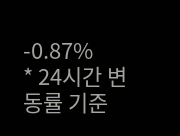-0.87%
* 24시간 변동률 기준